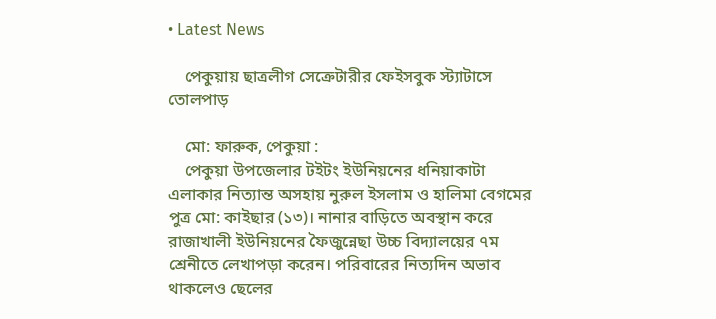• Latest News

    পেকুয়ায় ছাত্রলীগ সেক্রেটারীর ফেইসবুক স্ট্যাটাসে তোলপাড়

    মো: ফারুক, পেকুয়া :
    পেকুয়া উপজেলার টইটং ইউনিয়নের ধনিয়াকাটা এলাকার নিত্যান্ত অসহায় নুরুল ইসলাম ও হালিমা বেগমের পুত্র মো: কাইছার (১৩)। নানার বাড়িতে অবস্থান করে রাজাখালী ইউনিয়নের ফৈজুন্নেছা উচ্চ বিদ্যালয়ের ৭ম শ্রেনীতে লেখাপড়া করেন। পরিবারের নিত্যদিন অভাব থাকলেও ছেলের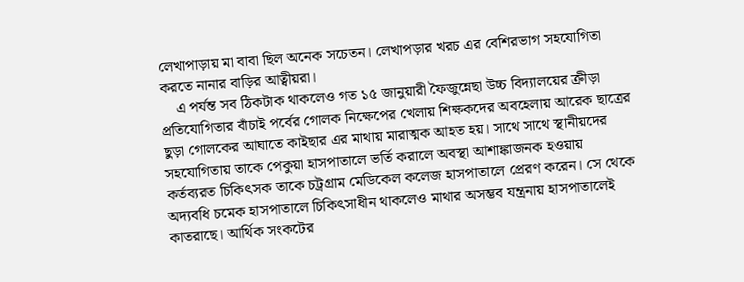লেখাপাড়ায় মা বাবা ছিল অনেক সচেতন। লেখাপড়ার খরচ এর বেশিরভাগ সহযোগিতা করতে নানার বাড়ির আত্বীয়রা।
    এ পর্যন্ত সব ঠিকটাক থাকলেও গত ১৫ জানুয়ারী ফৈজুন্নেছা উচ্চ বিদ্যালয়ের ক্রীড়া প্রতিযোগিতার বাঁচাই পর্বের গোলক নিক্ষেপের খেলায় শিক্ষকদের অবহেলায় আরেক ছাত্রের ছুড়া গোলকের আঘাতে কাইছার এর মাথায় মারাত্মক আহত হয়। সাথে সাথে স্থানীয়দের সহযোগিতায় তাকে পেকুয়া হাসপাতালে ভর্তি করালে অবস্থা আশাঙ্কাজনক হওয়ায় কর্তব্যরত চিকিৎসক তাকে চট্রগ্রাম মেডিকেল কলেজ হাসপাতালে প্রেরণ করেন। সে থেকে অদ্যবধি চমেক হাসপাতালে চিকিৎসাধীন থাকলেও মাথার অসম্ভব যন্ত্রনায় হাসপাতালেই কাতরাছে। আর্থিক সংকটের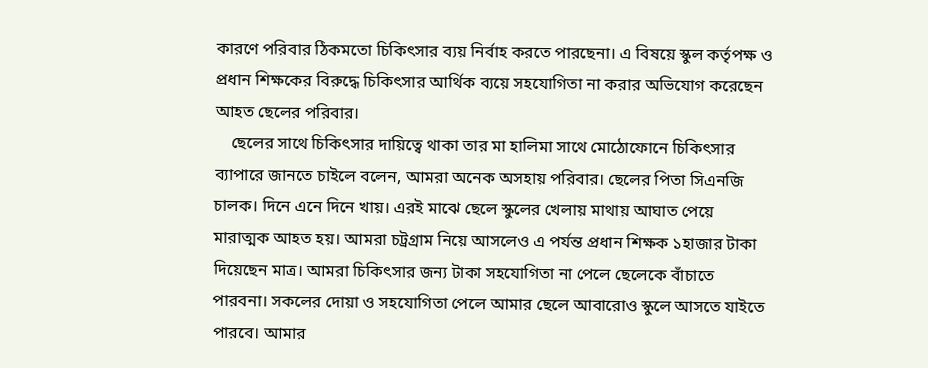কারণে পরিবার ঠিকমতো চিকিৎসার ব্যয় নির্বাহ করতে পারছেনা। এ বিষয়ে স্কুল কর্তৃপক্ষ ও প্রধান শিক্ষকের বিরুদ্ধে চিকিৎসার আর্থিক ব্যয়ে সহযোগিতা না করার অভিযোগ করেছেন আহত ছেলের পরিবার।
    ছেলের সাথে চিকিৎসার দায়িত্বে থাকা তার মা হালিমা সাথে মোঠোফোনে চিকিৎসার ব্যাপারে জানতে চাইলে বলেন, আমরা অনেক অসহায় পরিবার। ছেলের পিতা সিএনজি চালক। দিনে এনে দিনে খায়। এরই মাঝে ছেলে স্কুলের খেলায় মাথায় আঘাত পেয়ে মারাত্মক আহত হয়। আমরা চট্রগ্রাম নিয়ে আসলেও এ পর্যন্ত প্রধান শিক্ষক ১হাজার টাকা দিয়েছেন মাত্র। আমরা চিকিৎসার জন্য টাকা সহযোগিতা না পেলে ছেলেকে বাঁচাতে পারবনা। সকলের দোয়া ও সহযোগিতা পেলে আমার ছেলে আবারোও স্কুলে আসতে যাইতে পারবে। আমার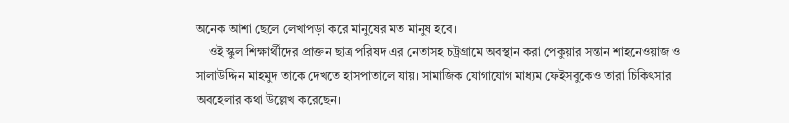অনেক আশা ছেলে লেখাপড়া করে মানুষের মত মানুষ হবে।
    ওই স্কুল শিক্ষার্থীদের প্রাক্তন ছাত্র পরিষদ এর নেতাসহ চট্রগ্রামে অবস্থান করা পেকুয়ার সন্তান শাহনেওয়াজ ও সালাউদ্দিন মাহমুদ তাকে দেখতে হাসপাতালে যায়। সামাজিক যোগাযোগ মাধ্যম ফেইসবুকেও তারা চিকিৎসার অবহেলার কথা উল্লেখ করেছেন।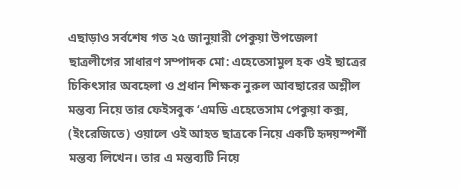এছাড়াও সর্বশেষ গত ২৫ জানুয়ারী পেকুয়া উপজেলা ছাত্রলীগের সাধারণ সম্পাদক মো: এহেতেসামুল হক ওই ছাত্রের চিকিৎসার অবহেলা ও প্রধান শিক্ষক নুরুল আবছারের অশ্লীল মন্তব্য নিয়ে তার ফেইসবুক ‘এমডি এহেতেসাম পেকুয়া কক্স, (ইংরেজিতে) ওয়ালে ওই আহত ছাত্রকে নিয়ে একটি হৃদয়স্পর্শী মন্তব্য লিখেন। তার এ মন্তব্যটি নিয়ে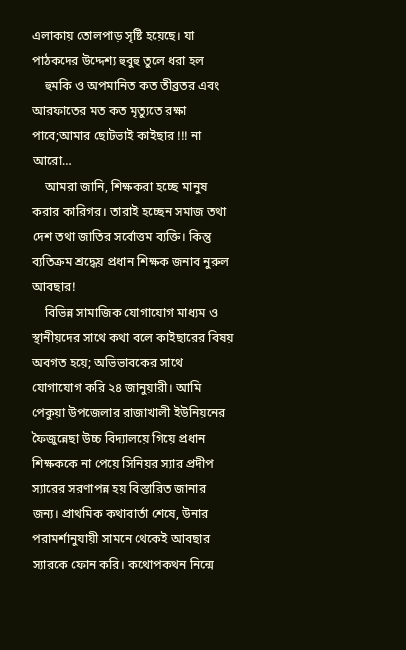এলাকায় তোলপাড় সৃষ্টি হয়েছে। যা  পাঠকদের উদ্দেশ্য হুবুহু তুলে ধরা হল
    হুমকি ও অপমানিত কত তীব্রতর এবং আরফাতের মত কত মৃত্যুতে রক্ষা পাবে;আমার ছোটভাই কাইছার !!! না আরো…
    আমরা জানি, শিক্ষকরা হচ্ছে মানুষ করার কারিগর। তারাই হচ্ছেন সমাজ তথা দেশ তথা জাতির সর্বোত্তম ব্যক্তি। কিন্তু ব্যতিক্রম শ্রদ্ধেয় প্রধান শিক্ষক জনাব নুরুল আবছার!
    বিভিন্ন সামাজিক যোগাযোগ মাধ্যম ও স্থানীয়দের সাথে কথা বলে কাইছারের বিষয় অবগত হয়ে; অভিভাবকের সাথে যোগাযোগ করি ২৪ জানুয়ারী। আমি পেকুয়া উপজেলার রাজাখালী ইউনিয়নের ফৈজুন্নেছা উচ্চ বিদ্যালয়ে গিয়ে প্রধান শিক্ষককে না পেয়ে সিনিয়র স্যার প্রদীপ স্যারের সরণাপন্ন হয় বিস্তারিত জানার জন্য। প্রাথমিক কথাবার্তা শেষে, উনার পরামর্শানুযায়ী সামনে থেকেই আবছার স্যারকে ফোন করি। কথোপকথন নিন্মে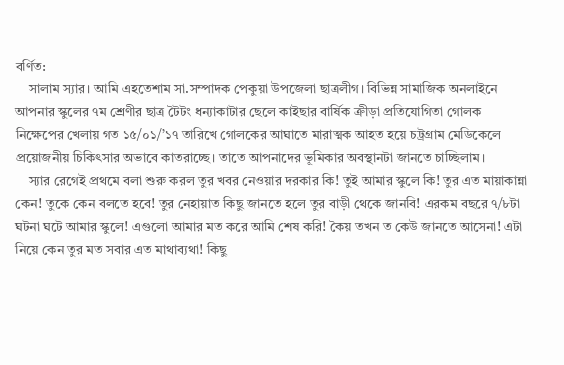বর্ণিত:
    সালাম স্যার। আমি এহতেশাম সা.সম্পাদক পেকুয়া উপজেলা ছাত্রলীগ। বিভিন্ন সামাজিক অনলাইনে আপনার স্কুলের ৭ম শ্রেণীর ছাত্র টৈটং ধন্যাকাটার ছেলে কাইছার বার্ষিক ক্রীড়া প্রতিযোগিতা গোলক নিক্ষেপের খেলায় গত ১৫/০১/’১৭ তারিখে গোলকের আঘাতে মারাত্মক আহত হয়ে চট্রগ্রাম মেডিকেলে প্রয়োজনীয় চিকিৎসার অভাবে কাতরাচ্ছে। তাতে আপনাদের ভূমিকার অবস্থানটা জানতে চাচ্ছিলাম।
    স্যার রেগেই প্রথমে বলা শুরু করল তুর খবর নেওয়ার দরকার কি! তুই আমার স্কুলে কি! তুর এত মায়াকান্না কেন! তুকে কেন বলতে হবে! তুর নেহায়াত কিছু জানতে হলে তুর বাড়ী থেকে জানবি! এরকম বছরে ৭/৮টা ঘটনা ঘটে আমার স্কুলে! এগুলো আমার মত করে আমি শেষ করি! কৈয় তখন ত কেউ জানতে আসেনা! এটা নিয়ে কেন তুর মত সবার এত মাথাব্যথা! কিছু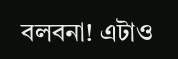বলবনা! এটাও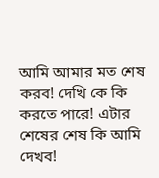আমি আমার মত শেষ করব! দেখি কে কি করতে পারে! এটার শেষের শেষ কি আমি দেখব!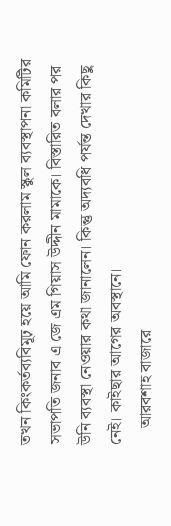তখন কিংকর্তব্যবিমূঢ় হয়ে আমি ফোন করলাম স্কুল ব্যবস্থাপনা কমিটির সভাপতি জনাব এ জে এম গিয়াস উদ্দীন মামাকে। বিস্তারিত বলার পর উনি ব্যবস্থা নেওয়ার কথা জানালেন। কিন্তু অদ্যবধি পর্যন্ত দেখার কিছু নেই। কাইছার আগের অবস্থানে।
    আরবশাহ বাজারে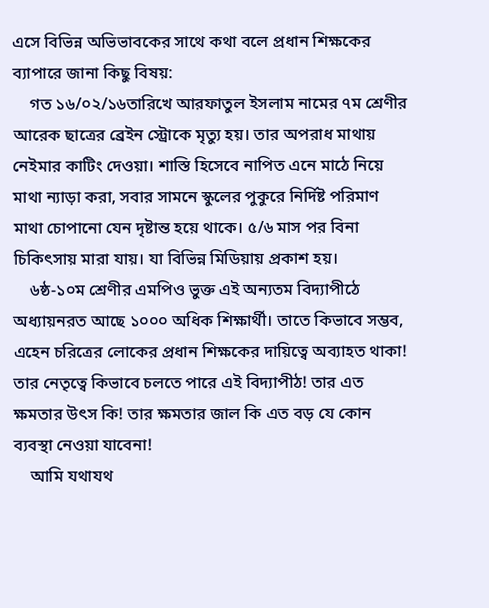এসে বিভিন্ন অভিভাবকের সাথে কথা বলে প্রধান শিক্ষকের ব্যাপারে জানা কিছু বিষয়:
    গত ১৬/০২/১৬তারিখে আরফাতুল ইসলাম নামের ৭ম শ্রেণীর আরেক ছাত্রের ব্রেইন স্ট্রোকে মৃত্যু হয়। তার অপরাধ মাথায় নেইমার কাটিং দেওয়া। শাস্তি হিসেবে নাপিত এনে মাঠে নিয়ে মাথা ন্যাড়া করা, সবার সামনে স্কুলের পুকুরে নির্দিষ্ট পরিমাণ মাথা চোপানো যেন দৃষ্টান্ত হয়ে থাকে। ৫/৬ মাস পর বিনা চিকিৎসায় মারা যায়। যা বিভিন্ন মিডিয়ায় প্রকাশ হয়।
    ৬ষ্ঠ-১০ম শ্রেণীর এমপিও ভুক্ত এই অন্যতম বিদ্যাপীঠে অধ্যায়নরত আছে ১০০০ অধিক শিক্ষার্থী। তাতে কিভাবে সম্ভব, এহেন চরিত্রের লোকের প্রধান শিক্ষকের দায়িত্বে অব্যাহত থাকা! তার নেতৃত্বে কিভাবে চলতে পারে এই বিদ্যাপীঠ! তার এত ক্ষমতার উৎস কি! তার ক্ষমতার জাল কি এত বড় যে কোন ব্যবস্থা নেওয়া যাবেনা!
    আমি যথাযথ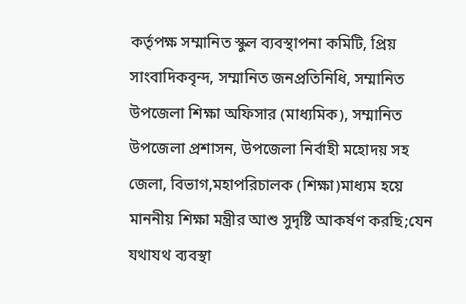কর্তৃপক্ষ সম্মানিত স্কুল ব্যবস্থাপনা কমিটি, প্রিয় সাংবাদিকবৃন্দ, সম্মানিত জনপ্রতিনিধি, সম্মানিত উপজেলা শিক্ষা অফিসার (মাধ্যমিক), সম্মানিত উপজেলা প্রশাসন, উপজেলা নির্বাহী মহোদয় সহ জেলা, বিভাগ,মহাপরিচালক (শিক্ষা)মাধ্যম হয়ে মাননীয় শিক্ষা মন্ত্রীর আশু সুদৃষ্টি আকর্ষণ করছি;যেন যথাযথ ব্যবস্থা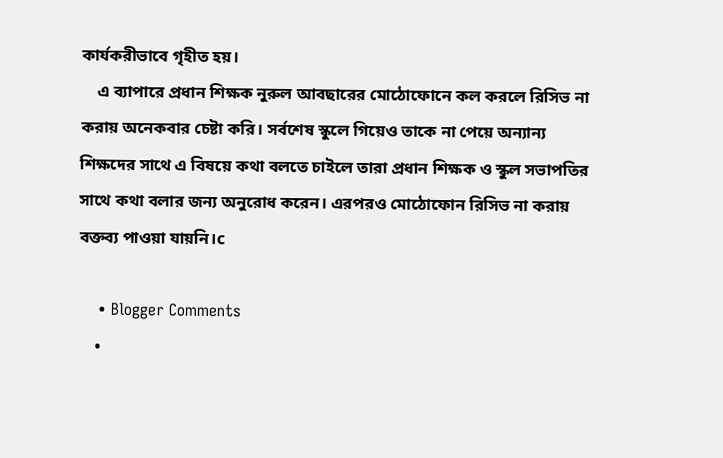কার্যকরীভাবে গৃহীত হয়।
    এ ব্যাপারে প্রধান শিক্ষক নুরুল আবছারের মোঠোফোনে কল করলে রিসিভ না করায় অনেকবার চেষ্টা করি। সর্বশেষ স্কুলে গিয়েও তাকে না পেয়ে অন্যান্য শিক্ষদের সাথে এ বিষয়ে কথা বলতে চাইলে তারা প্রধান শিক্ষক ও স্কুল সভাপতির সাথে কথা বলার জন্য অনুরোধ করেন। এরপরও মোঠোফোন রিসিভ না করায় বক্তব্য পাওয়া যায়নি।c

    • Blogger Comments
    •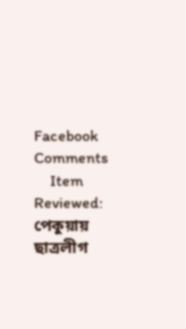Facebook Comments
    Item Reviewed: পেকুয়ায় ছাত্রলীগ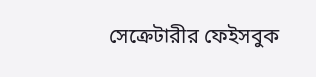সেক্রেটারীর ফেইসবুক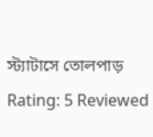স্ট্যাটাসে তোলপাড় Rating: 5 Reviewed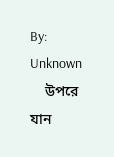By: Unknown
    উপরে যান